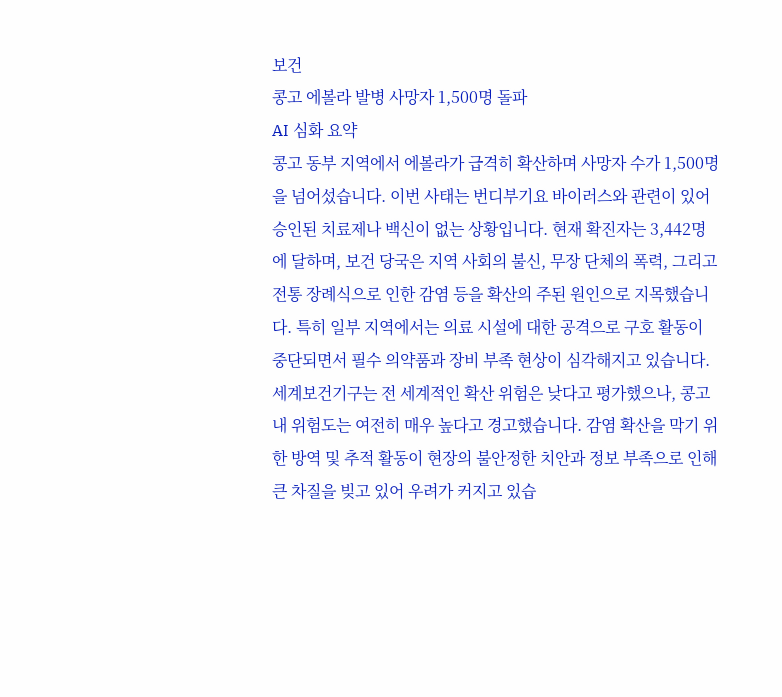보건
콩고 에볼라 발병 사망자 1,500명 돌파
AI 심화 요약
콩고 동부 지역에서 에볼라가 급격히 확산하며 사망자 수가 1,500명을 넘어섰습니다. 이번 사태는 번디부기요 바이러스와 관련이 있어 승인된 치료제나 백신이 없는 상황입니다. 현재 확진자는 3,442명에 달하며, 보건 당국은 지역 사회의 불신, 무장 단체의 폭력, 그리고 전통 장례식으로 인한 감염 등을 확산의 주된 원인으로 지목했습니다. 특히 일부 지역에서는 의료 시설에 대한 공격으로 구호 활동이 중단되면서 필수 의약품과 장비 부족 현상이 심각해지고 있습니다. 세계보건기구는 전 세계적인 확산 위험은 낮다고 평가했으나, 콩고 내 위험도는 여전히 매우 높다고 경고했습니다. 감염 확산을 막기 위한 방역 및 추적 활동이 현장의 불안정한 치안과 정보 부족으로 인해 큰 차질을 빚고 있어 우려가 커지고 있습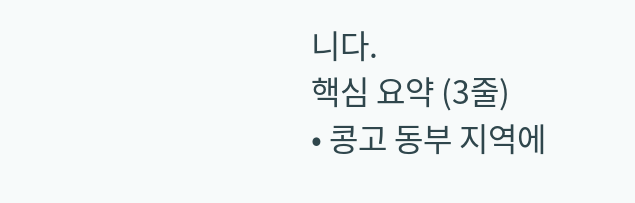니다.
핵심 요약 (3줄)
• 콩고 동부 지역에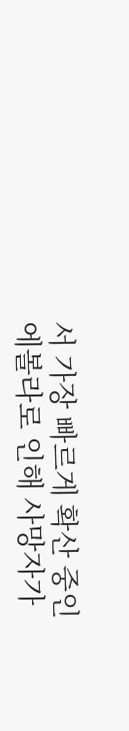서 가장 빠르게 확산 중인 에볼라로 인해 사망자가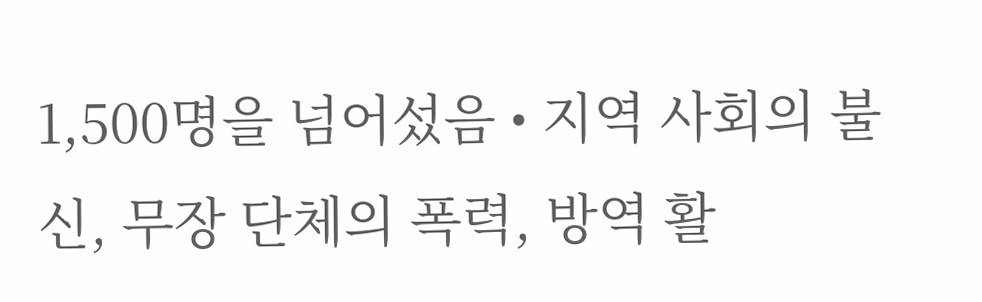1,500명을 넘어섰음 • 지역 사회의 불신, 무장 단체의 폭력, 방역 활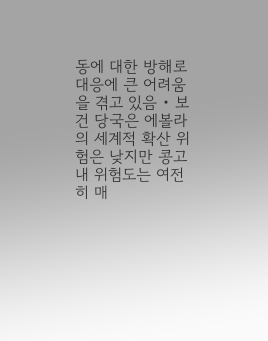동에 대한 방해로 대응에 큰 어려움을 겪고 있음 • 보건 당국은 에볼라의 세계적 확산 위험은 낮지만 콩고 내 위험도는 여전히 매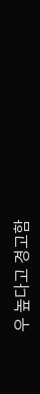우 높다고 경고함